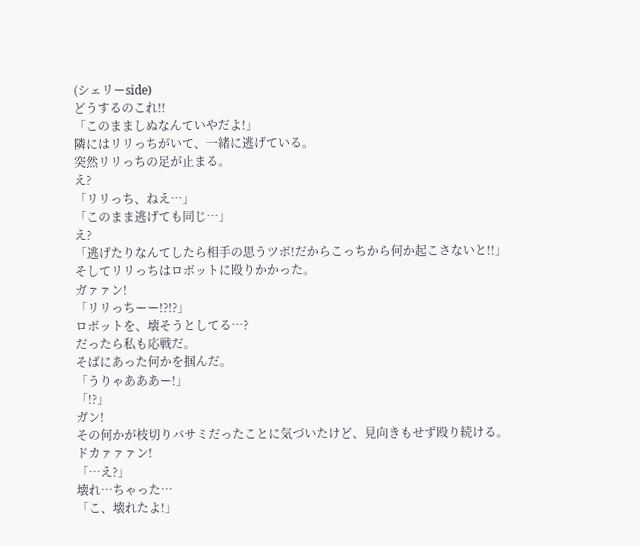(シェリーside)
どうするのこれ!!
「このまましぬなんていやだよ!」
隣にはリリっちがいて、一緒に逃げている。
突然リリっちの足が止まる。
え?
「リリっち、ねえ…」
「このまま逃げても同じ…」
え?
「逃げたりなんてしたら相手の思うツボ!だからこっちから何か起こさないと!!」
そしてリリっちはロボットに殴りかかった。
ガァァン!
「リリっちーー!?!?」
ロボットを、壊そうとしてる…?
だったら私も応戦だ。
そばにあった何かを掴んだ。
「うりゃあああー!」
「!?」
ガン!
その何かが枝切りバサミだったことに気づいたけど、見向きもせず殴り続ける。
ドカァァァン!
「…え?」
壊れ…ちゃった…
「こ、壊れたよ!」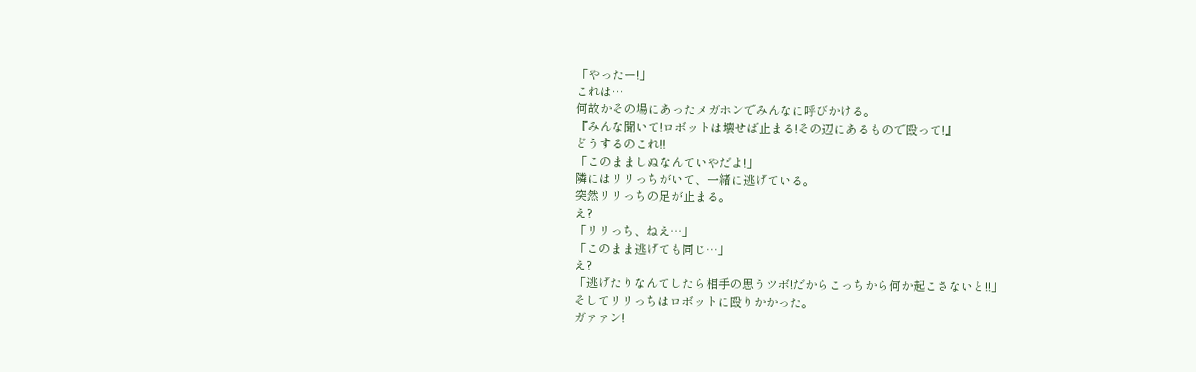「やったー!」
これは…
何故かその場にあったメガホンでみんなに呼びかける。
『みんな聞いて!ロボットは壊せば止まる!その辺にあるもので殴って!』
どうするのこれ!!
「このまましぬなんていやだよ!」
隣にはリリっちがいて、一緒に逃げている。
突然リリっちの足が止まる。
え?
「リリっち、ねえ…」
「このまま逃げても同じ…」
え?
「逃げたりなんてしたら相手の思うツボ!だからこっちから何か起こさないと!!」
そしてリリっちはロボットに殴りかかった。
ガァァン!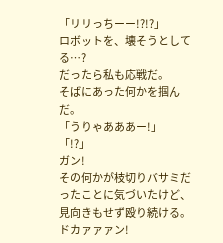「リリっちーー!?!?」
ロボットを、壊そうとしてる…?
だったら私も応戦だ。
そばにあった何かを掴んだ。
「うりゃあああー!」
「!?」
ガン!
その何かが枝切りバサミだったことに気づいたけど、見向きもせず殴り続ける。
ドカァァァン!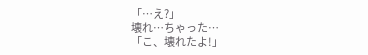「…え?」
壊れ…ちゃった…
「こ、壊れたよ!」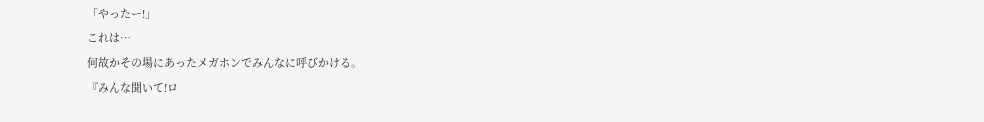「やったー!」
これは…
何故かその場にあったメガホンでみんなに呼びかける。
『みんな聞いて!ロ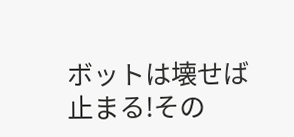ボットは壊せば止まる!その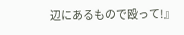辺にあるもので殴って!』